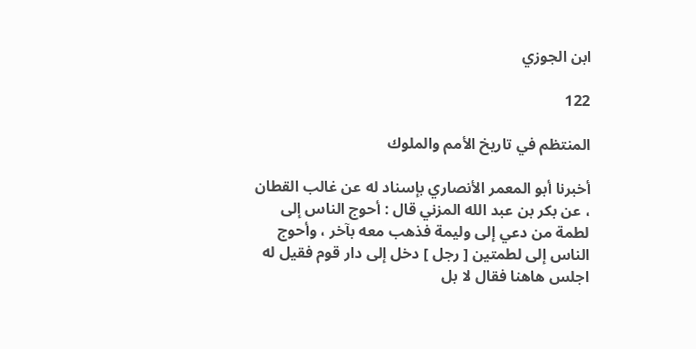ابن الجوزي

122

المنتظم في تاريخ الأمم والملوك

أخبرنا أبو المعمر الأنصاري بإسناد له عن غالب القطان ، عن بكر بن عبد الله المزني قال : أحوج الناس إلى لطمة من دعي إلى وليمة فذهب معه بآخر ، وأحوج الناس إلى لطمتين [ رجل ] دخل إلى دار قوم فقيل له اجلس هاهنا فقال لا بل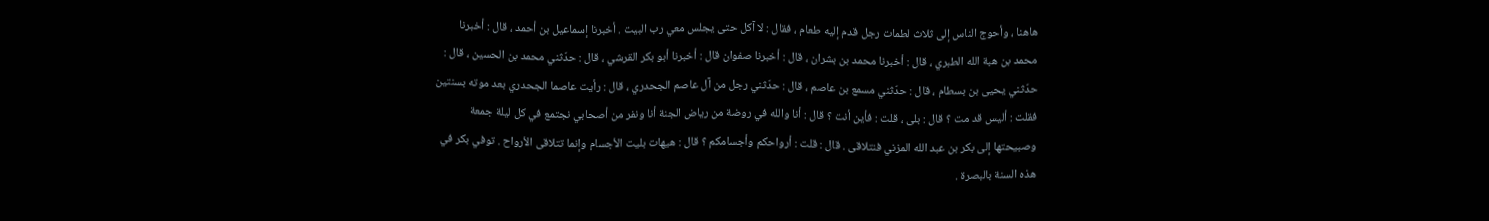هاهنا ، وأحوج الناس إلى ثلاث لطمات رجل قدم إليه طعام ، فقال : لا آكل حتى يجلس معي رب البيت . أخبرنا إسماعيل بن أحمد ، قال : أخبرنا محمد بن هبة الله الطبري ، قال : أخبرنا محمد بن بشران ، قال : أخبرنا صفوان قال : أخبرنا أبو بكر القرشي ، قال : حدّثني محمد بن الحسين ، قال : حدّثني يحيى بن بسطام ، قال : حدّثني مسمع بن عاصم ، قال : حدّثني رجل من آل عاصم الجحدري ، قال : رأيت عاصما الجحدري بعد موته بسنتين فقلت : أليس قد مت ؟ قال : بلى ، قلت : فأين أنت ؟ قال : أنا والله في روضة من رياض الجنة أنا ونفر من أصحابي نجتمع في كل ليلة جمعة وصبيحتها إلى بكر بن عبد الله المزني فنتلاقى . قال : قلت : أرواحكم وأجسامكم ؟ قال : هيهات بليت الأجسام وإنما تتلاقى الأرواح . توفي بكر في هذه السنة بالبصرة .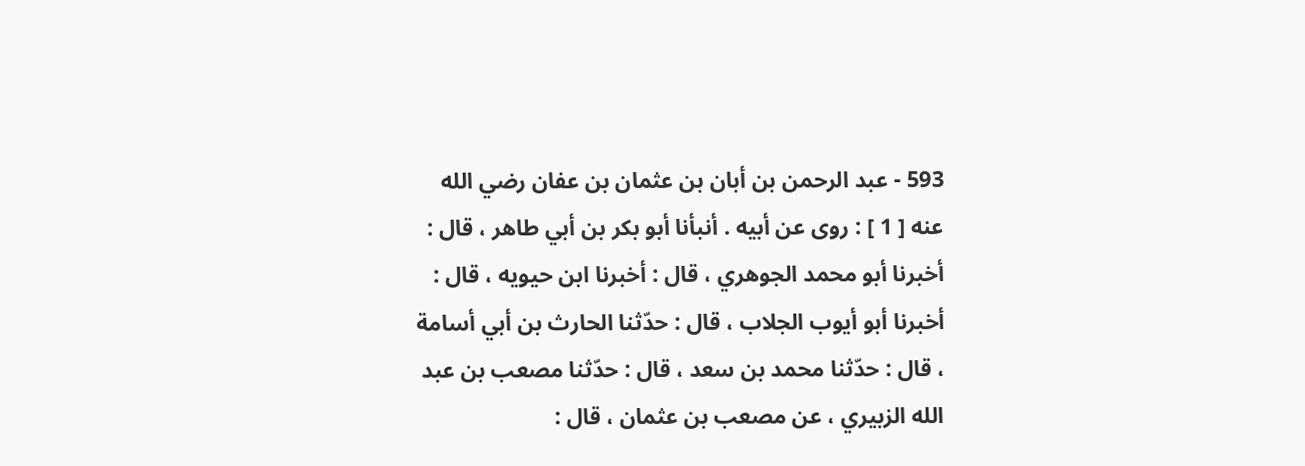593 - عبد الرحمن بن أبان بن عثمان بن عفان رضي الله عنه [ 1 ] : روى عن أبيه . أنبأنا أبو بكر بن أبي طاهر ، قال : أخبرنا أبو محمد الجوهري ، قال : أخبرنا ابن حيويه ، قال : أخبرنا أبو أيوب الجلاب ، قال : حدّثنا الحارث بن أبي أسامة ، قال : حدّثنا محمد بن سعد ، قال : حدّثنا مصعب بن عبد الله الزبيري ، عن مصعب بن عثمان ، قال :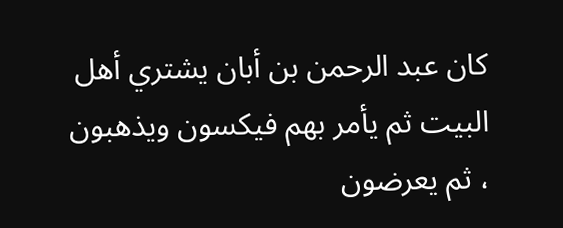كان عبد الرحمن بن أبان يشتري أهل البيت ثم يأمر بهم فيكسون ويذهبون ، ثم يعرضون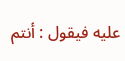عليه فيقول : أنتم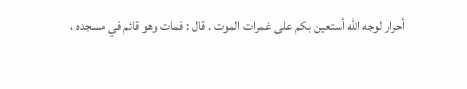أحرار لوجه الله أستعين بكم على غمرات الموت . قال : فمات وهو قائم في مسجده ،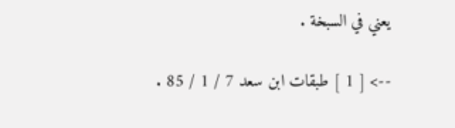يعني في السبخة .

--> [ 1 ] طبقات ابن سعد 7 / 1 / 85 .